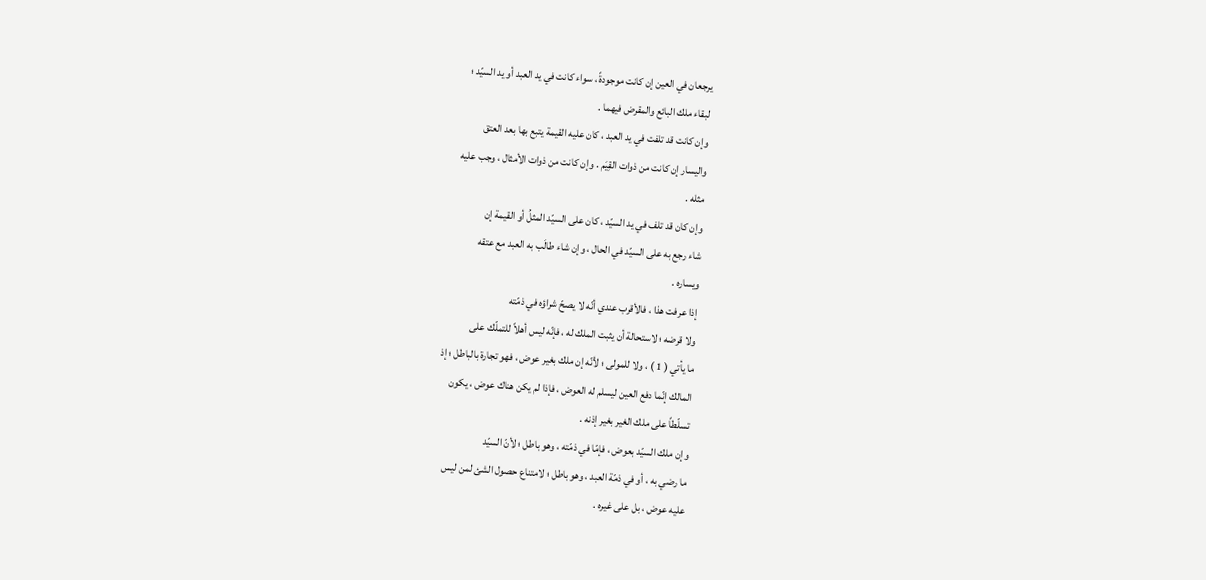يرجعان في العين إن كانت موجودةً ، سواء كانت في يد العبد أو يد السيّد ؛
لبقاء ملك البائع والمقرض فيهما .
وإن كانت قد تلفت في يد العبد ، كان عليه القيمة يتبع بها بعد العتق
واليسار إن كانت من ذوات القِيَم . وإن كانت من ذوات الأمثال ، وجب عليه
مثله .
وإن كان قد تلف في يد السيّد ، كان على السيّد المثلُ أو القيمة إن
شاء رجع به على السيّد في الحال ، وإن شاء طالَب به العبد مع عتقه
ويساره .
إذا عرفت هذا ، فالأقرب عندي أنّه لا يصحّ شراؤه في ذمّته
ولا قرضه ؛ لاستحالة أن يثبت الملك له ، فإنّه ليس أهلاً للتملّك على
ما يأتي ( 1 ) ، ولا للمولى ؛ لأنّه إن ملك بغير عوض ، فهو تجارة بالباطل ؛ إذ
المالك إنّما دفع العين ليسلم له العوض ، فإذا لم يكن هناك عوض ، يكون
تسلّطاً على ملك الغير بغير إذنه .
وإن ملك السيّد بعوض ، فإمّا في ذمّته ، وهو باطل ؛ لأنّ السيّد
ما رضي به ، أو في ذمّة العبد ، وهو باطل ؛ لامتناع حصول الشئ لمن ليس
عليه عوض ، بل على غيره .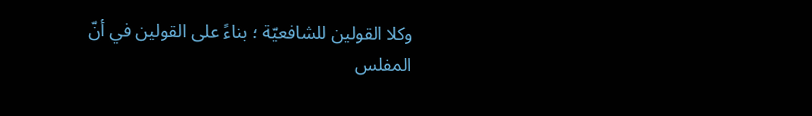وكلا القولين للشافعيّة ؛ بناءً على القولين في أنّ المفلس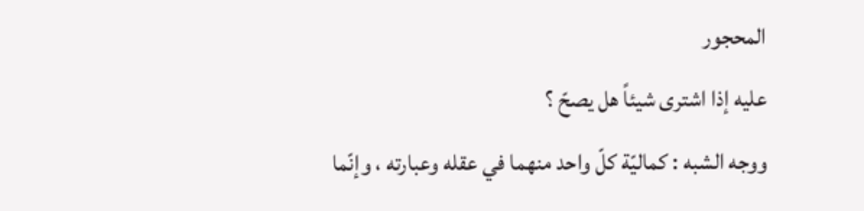المحجور
عليه إذا اشترى شيئاً هل يصحّ ؟
ووجه الشبه : كماليّة كلّ واحد منهما في عقله وعبارته ، وإنّما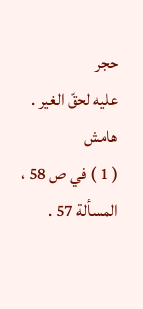حجر
عليه لحقّ الغير .
هامش
( 1 ) في ص 58 ، المسألة 57 .